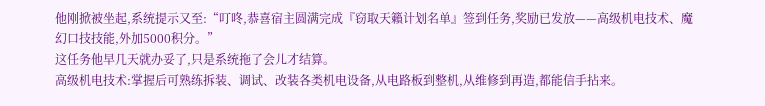他刚掀被坐起,系统提示又至:“叮咚,恭喜宿主圆满完成『窃取天籟计划名单』签到任务,奖励已发放——高级机电技术、魔幻口技技能,外加5000积分。”
这任务他早几天就办妥了,只是系统拖了会儿才结算。
高级机电技术:掌握后可熟练拆装、调试、改装各类机电设备,从电路板到整机,从维修到再造,都能信手拈来。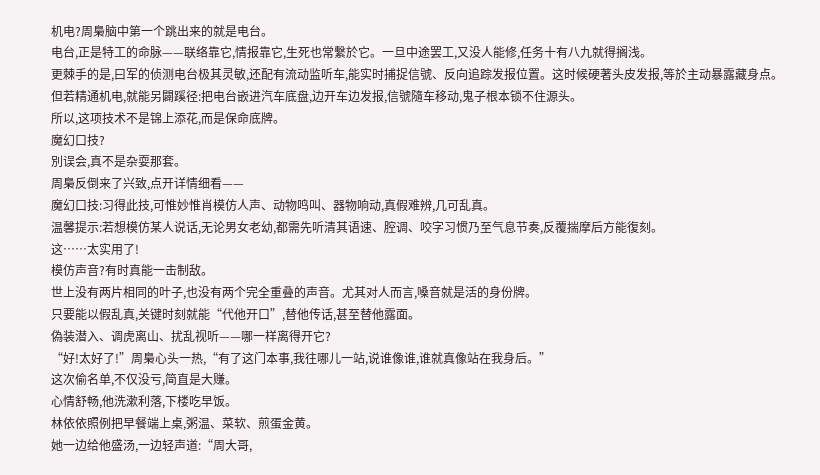机电?周梟脑中第一个跳出来的就是电台。
电台,正是特工的命脉——联络靠它,情报靠它,生死也常繫於它。一旦中途罢工,又没人能修,任务十有八九就得搁浅。
更棘手的是,曰军的侦测电台极其灵敏,还配有流动监听车,能实时捕捉信號、反向追踪发报位置。这时候硬著头皮发报,等於主动暴露藏身点。
但若精通机电,就能另闢蹊径:把电台嵌进汽车底盘,边开车边发报,信號隨车移动,鬼子根本锁不住源头。
所以,这项技术不是锦上添花,而是保命底牌。
魔幻口技?
別误会,真不是杂耍那套。
周梟反倒来了兴致,点开详情细看——
魔幻口技:习得此技,可惟妙惟肖模仿人声、动物鸣叫、器物响动,真假难辨,几可乱真。
温馨提示:若想模仿某人说话,无论男女老幼,都需先听清其语速、腔调、咬字习惯乃至气息节奏,反覆揣摩后方能復刻。
这……太实用了!
模仿声音?有时真能一击制敌。
世上没有两片相同的叶子,也没有两个完全重叠的声音。尤其对人而言,嗓音就是活的身份牌。
只要能以假乱真,关键时刻就能“代他开口”,替他传话,甚至替他露面。
偽装潜入、调虎离山、扰乱视听——哪一样离得开它?
“好!太好了!”周梟心头一热,“有了这门本事,我往哪儿一站,说谁像谁,谁就真像站在我身后。”
这次偷名单,不仅没亏,简直是大赚。
心情舒畅,他洗漱利落,下楼吃早饭。
林依依照例把早餐端上桌,粥温、菜软、煎蛋金黄。
她一边给他盛汤,一边轻声道:“周大哥,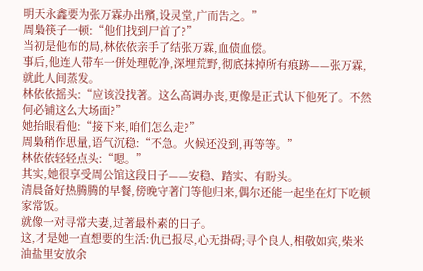明天永鑫要为张万霖办出殯,设灵堂,广而告之。”
周梟筷子一顿:“他们找到尸首了?”
当初是他布的局,林依依亲手了结张万霖,血债血偿。
事后,他连人带车一併处理乾净,深埋荒野,彻底抹掉所有痕跡——张万霖,就此人间蒸发。
林依依摇头:“应该没找著。这么高调办丧,更像是正式认下他死了。不然何必铺这么大场面?”
她抬眼看他:“接下来,咱们怎么走?”
周梟稍作思量,语气沉稳:“不急。火候还没到,再等等。”
林依依轻轻点头:“嗯。”
其实,她很享受周公馆这段日子——安稳、踏实、有盼头。
清晨备好热腾腾的早餐,傍晚守著门等他归来,偶尔还能一起坐在灯下吃顿家常饭。
就像一对寻常夫妻,过著最朴素的日子。
这,才是她一直想要的生活:仇已报尽,心无掛碍;寻个良人,相敬如宾,柴米油盐里安放余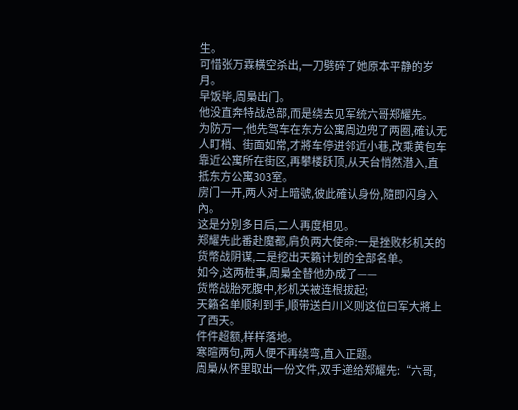生。
可惜张万霖横空杀出,一刀劈碎了她原本平静的岁月。
早饭毕,周梟出门。
他没直奔特战总部,而是绕去见军统六哥郑耀先。
为防万一,他先驾车在东方公寓周边兜了两圈,確认无人盯梢、街面如常,才將车停进邻近小巷,改乘黄包车靠近公寓所在街区,再攀楼跃顶,从天台悄然潜入,直抵东方公寓303室。
房门一开,两人对上暗號,彼此確认身份,隨即闪身入內。
这是分別多日后,二人再度相见。
郑耀先此番赴魔都,肩负两大使命:一是挫败杉机关的货幣战阴谋,二是挖出天籟计划的全部名单。
如今,这两桩事,周梟全替他办成了——
货幣战胎死腹中,杉机关被连根拔起;
天籟名单顺利到手,顺带送白川义则这位曰军大將上了西天。
件件超额,样样落地。
寒暄两句,两人便不再绕弯,直入正题。
周梟从怀里取出一份文件,双手递给郑耀先:“六哥,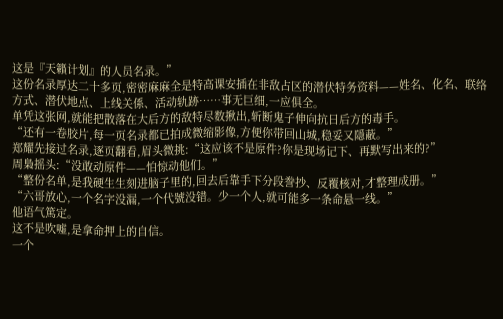这是『天籟计划』的人员名录。”
这份名录厚达二十多页,密密麻麻全是特高课安插在非敌占区的潜伏特务资料——姓名、化名、联络方式、潜伏地点、上线关係、活动轨跡……事无巨细,一应俱全。
单凭这张网,就能把散落在大后方的敌特尽数揪出,斩断鬼子伸向抗日后方的毒手。
“还有一卷胶片,每一页名录都已拍成微缩影像,方便你带回山城,稳妥又隱蔽。”
郑耀先接过名录,逐页翻看,眉头微挑:“这应该不是原件?你是现场记下、再默写出来的?”
周梟摇头:“没敢动原件——怕惊动他们。”
“整份名单,是我硬生生刻进脑子里的,回去后靠手下分段誊抄、反覆核对,才整理成册。”
“六哥放心,一个名字没漏,一个代號没错。少一个人,就可能多一条命悬一线。”
他语气篤定。
这不是吹嘘,是拿命押上的自信。
一个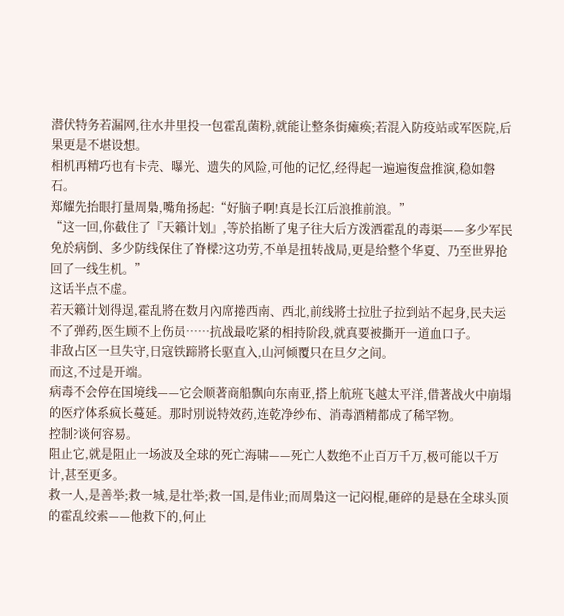潜伏特务若漏网,往水井里投一包霍乱菌粉,就能让整条街瘫痪;若混入防疫站或军医院,后果更是不堪设想。
相机再精巧也有卡壳、曝光、遗失的风险,可他的记忆,经得起一遍遍復盘推演,稳如磐石。
郑耀先抬眼打量周梟,嘴角扬起:“好脑子啊!真是长江后浪推前浪。”
“这一回,你截住了『天籟计划』,等於掐断了鬼子往大后方泼洒霍乱的毒渠——多少军民免於病倒、多少防线保住了脊樑?这功劳,不单是扭转战局,更是给整个华夏、乃至世界抢回了一线生机。”
这话半点不虚。
若天籟计划得逞,霍乱將在数月內席捲西南、西北,前线將士拉肚子拉到站不起身,民夫运不了弹药,医生顾不上伤员……抗战最吃紧的相持阶段,就真要被撕开一道血口子。
非敌占区一旦失守,日寇铁蹄將长驱直入,山河倾覆只在旦夕之间。
而这,不过是开端。
病毒不会停在国境线——它会顺著商船飘向东南亚,搭上航班飞越太平洋,借著战火中崩塌的医疗体系疯长蔓延。那时別说特效药,连乾净纱布、消毒酒精都成了稀罕物。
控制?谈何容易。
阻止它,就是阻止一场波及全球的死亡海啸——死亡人数绝不止百万千万,极可能以千万计,甚至更多。
救一人,是善举;救一城,是壮举;救一国,是伟业;而周梟这一记闷棍,砸碎的是悬在全球头顶的霍乱绞索——他救下的,何止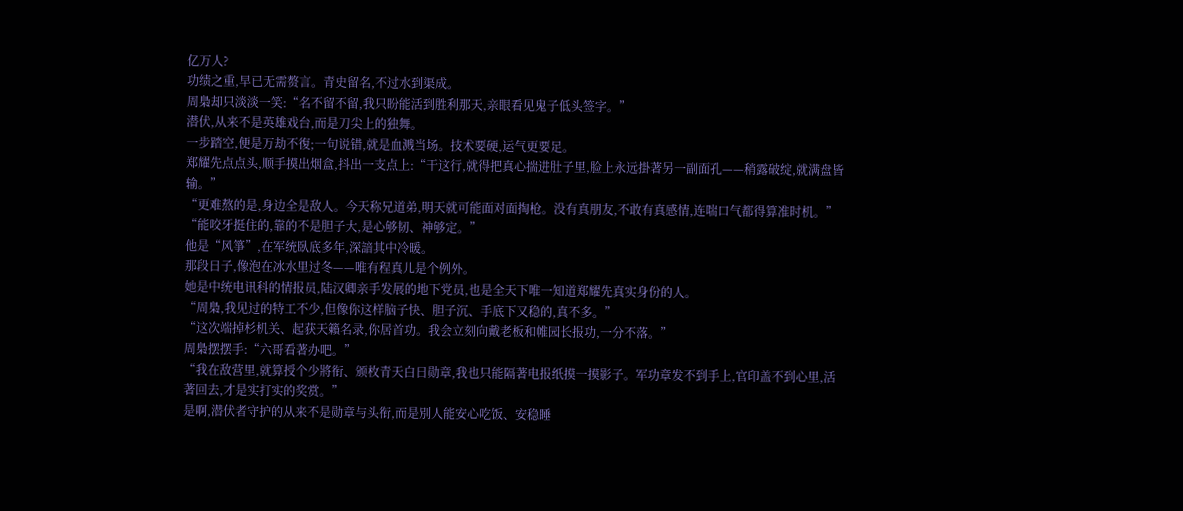亿万人?
功绩之重,早已无需赘言。青史留名,不过水到渠成。
周梟却只淡淡一笑:“名不留不留,我只盼能活到胜利那天,亲眼看见鬼子低头签字。”
潜伏,从来不是英雄戏台,而是刀尖上的独舞。
一步踏空,便是万劫不復;一句说错,就是血溅当场。技术要硬,运气更要足。
郑耀先点点头,顺手摸出烟盒,抖出一支点上:“干这行,就得把真心揣进肚子里,脸上永远掛著另一副面孔——稍露破绽,就满盘皆输。”
“更难熬的是,身边全是敌人。今天称兄道弟,明天就可能面对面掏枪。没有真朋友,不敢有真感情,连喘口气都得算准时机。”
“能咬牙挺住的,靠的不是胆子大,是心够韧、神够定。”
他是“风箏”,在军统臥底多年,深諳其中冷暖。
那段日子,像泡在冰水里过冬——唯有程真儿是个例外。
她是中统电讯科的情报员,陆汉卿亲手发展的地下党员,也是全天下唯一知道郑耀先真实身份的人。
“周梟,我见过的特工不少,但像你这样脑子快、胆子沉、手底下又稳的,真不多。”
“这次端掉杉机关、起获天籟名录,你居首功。我会立刻向戴老板和帷园长报功,一分不落。”
周梟摆摆手:“六哥看著办吧。”
“我在敌营里,就算授个少將衔、颁枚青天白日勋章,我也只能隔著电报纸摸一摸影子。军功章发不到手上,官印盖不到心里,活著回去,才是实打实的奖赏。”
是啊,潜伏者守护的从来不是勋章与头衔,而是別人能安心吃饭、安稳睡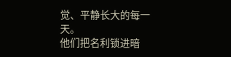觉、平静长大的每一天。
他们把名利锁进暗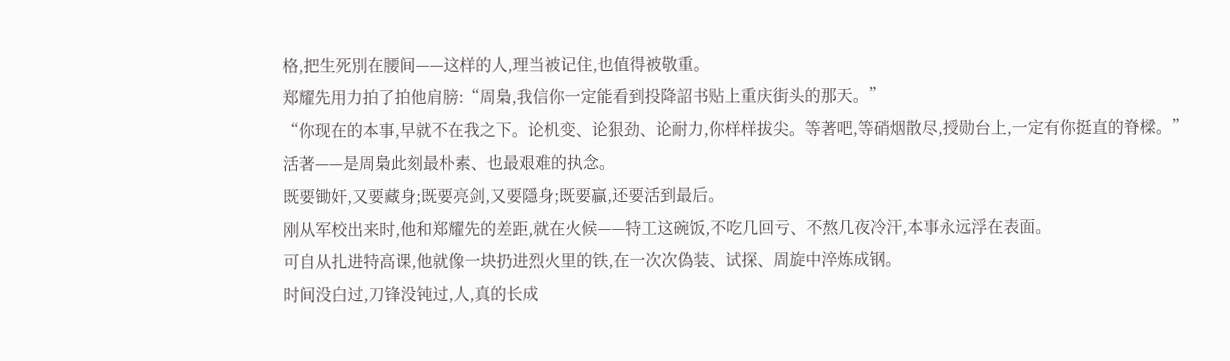格,把生死別在腰间——这样的人,理当被记住,也值得被敬重。
郑耀先用力拍了拍他肩膀:“周梟,我信你一定能看到投降詔书贴上重庆街头的那天。”
“你现在的本事,早就不在我之下。论机变、论狠劲、论耐力,你样样拔尖。等著吧,等硝烟散尽,授勋台上,一定有你挺直的脊樑。”
活著——是周梟此刻最朴素、也最艰难的执念。
既要锄奸,又要藏身;既要亮剑,又要隱身;既要贏,还要活到最后。
刚从军校出来时,他和郑耀先的差距,就在火候——特工这碗饭,不吃几回亏、不熬几夜冷汗,本事永远浮在表面。
可自从扎进特高课,他就像一块扔进烈火里的铁,在一次次偽装、试探、周旋中淬炼成钢。
时间没白过,刀锋没钝过,人,真的长成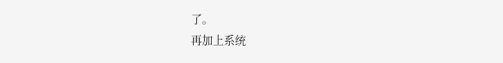了。
再加上系统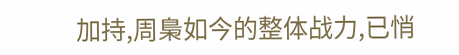加持,周梟如今的整体战力,已悄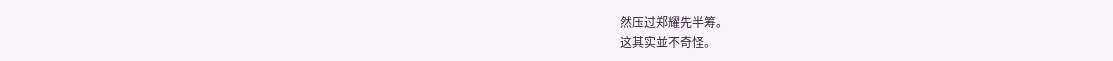然压过郑耀先半筹。
这其实並不奇怪。